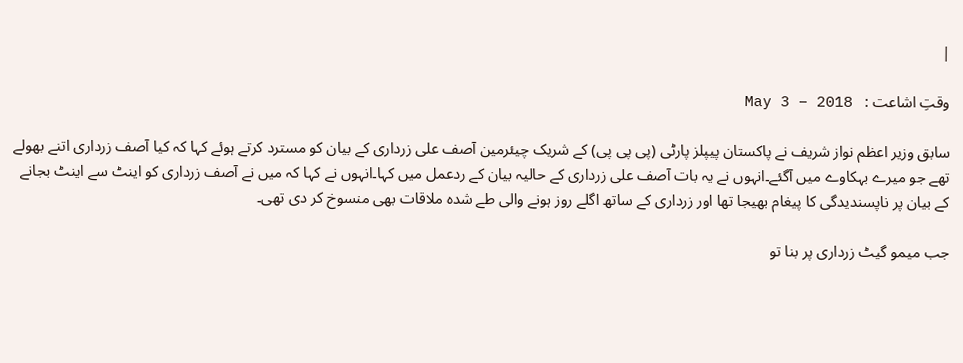|

وقتِ اشاعت :   May 3 – 2018

سابق وزیر اعظم نواز شریف نے پاکستان پیپلز پارٹی (پی پی پی) کے شریک چیئرمین آصف علی زرداری کے بیان کو مسترد کرتے ہوئے کہا کہ کیا آصف زرداری اتنے بھولے تھے جو میرے بہکاوے میں آگئے۔انہوں نے یہ بات آصف علی زرداری کے حالیہ بیان کے ردعمل میں کہا۔انہوں نے کہا کہ میں نے آصف زرداری کو اینٹ سے اینٹ بجانے کے بیان پر ناپسندیدگی کا پیغام بھیجا تھا اور زرداری کے ساتھ اگلے روز ہونے والی طے شدہ ملاقات بھی منسوخ کر دی تھی۔

جب میمو گیٹ زرداری پر بنا تو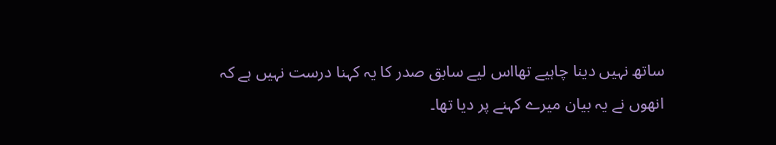ساتھ نہیں دینا چاہیے تھااس لیے سابق صدر کا یہ کہنا درست نہیں ہے کہ انھوں نے یہ بیان میرے کہنے پر دیا تھا۔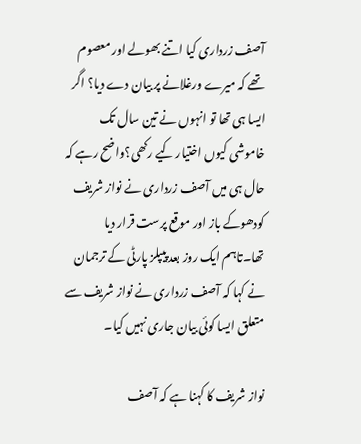آصف زرداری کیا اتنے بھولے اور معصوم تھے کہ میرے ورغلانے پر بیان دے دیا؟ اگر ایسا ہی تھا تو انہوں نے تین سال تک خاموشی کیوں اختیار کیے رکھی؟واضح رہے کہ حال ہی میں آصف زرداری نے نواز شریف کودھوکے باز اور موقع پرست قرار دیا تھا۔تاہم ایک روز بعد پیپلز پارٹی کے ترجمان نے کہا کہ آصف زرداری نے نواز شریف سے متعلق ایسا کوئی بیان جاری نہیں کیا۔

نواز شریف کا کہنا ہے کہ آصف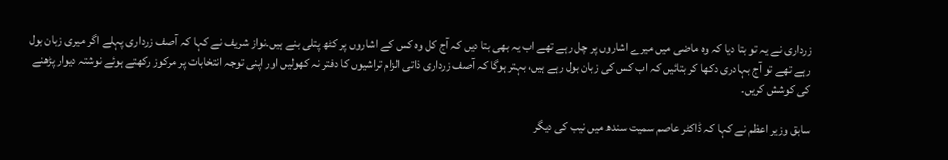زرداری نے یہ تو بتا دیا کہ وہ ماضی میں میرے اشاروں پر چل رہے تھے اب یہ بھی بتا دیں کہ آج کل وہ کس کے اشاروں پر کٹھ پتلی بنے ہیں۔نواز شریف نے کہا کہ آصف زرداری پہلے اگر میری زبان بول رہے تھے تو آج بہادری دکھا کر بتائیں کہ اب کس کی زبان بول رہے ہیں، بہتر ہوگا کہ آصف زرداری ذاتی الزام تراشیوں کا دفتر نہ کھولیں اور اپنی توجہ انتخابات پر مرکوز رکھتے ہوئے نوشتہ دیوار پڑھنے کی کوشش کریں۔

سابق وزیر اعظم نے کہا کہ ڈاکٹر عاصم سمیت سندھ میں نیب کی دیگر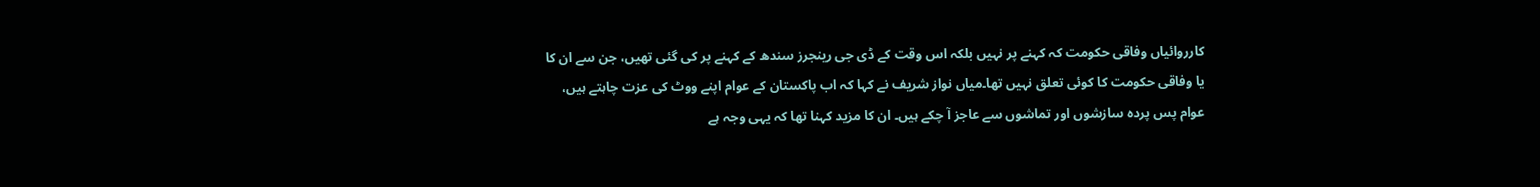کارروائیاں وفاقی حکومت کہ کہنے پر نہیں بلکہ اس وقت کے ڈی جی رینجرز سندھ کے کہنے پر کی گئی تھیں، جن سے ان کا یا وفاقی حکومت کا کوئی تعلق نہیں تھا۔میاں نواز شریف نے کہا کہ اب پاکستان کے عوام اپنے ووٹ کی عزت چاہتے ہیں، عوام پس پردہ سازشوں اور تماشوں سے عاجز آ چکے ہیں۔ ان کا مزید کہنا تھا کہ یہی وجہ ہے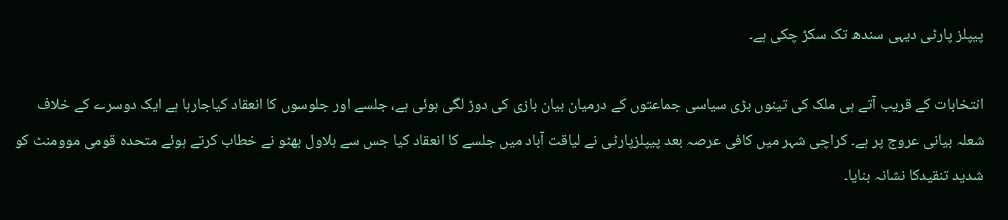پیپلز پارٹی دیہی سندھ تک سکڑ چکی ہے۔

انتخابات کے قریب آتے ہی ملک کی تینوں بڑی سیاسی جماعتوں کے درمیان بیان بازی کی دوڑ لگی ہوئی ہے، جلسے اور جلوسوں کا انعقاد کیاجارہا ہے ایک دوسرے کے خلاف شعلہ بیانی عروج پر ہے۔ کراچی شہر میں کافی عرصہ بعد پیپلزپارٹی نے لیاقت آباد میں جلسے کا انعقاد کیا جس سے بلاول بھٹو نے خطاب کرتے ہوئے متحدہ قومی موومنٹ کو شدید تنقیدکا نشانہ بنایا۔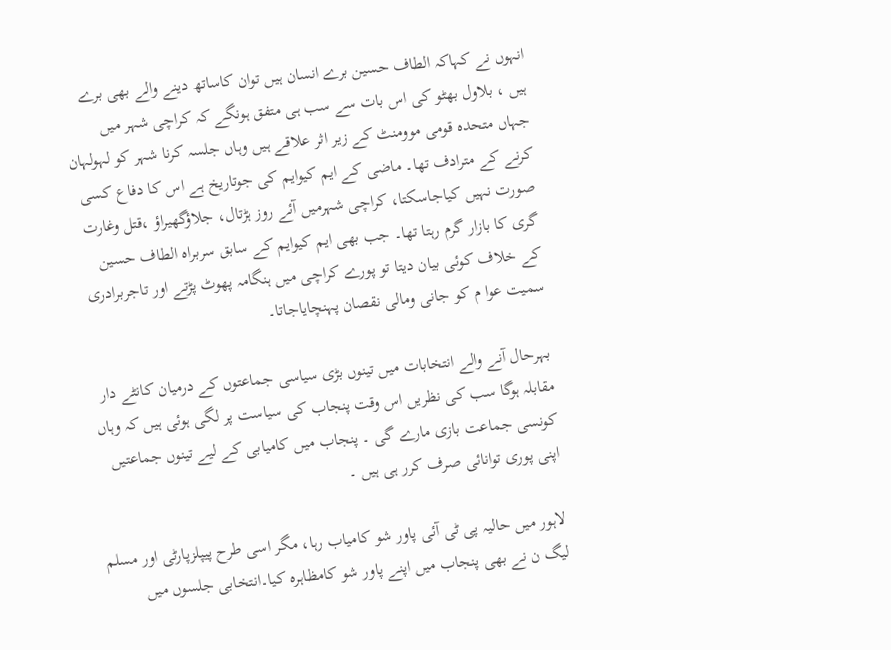انہوں نے کہاکہ الطاف حسین برے انسان ہیں توان کاساتھ دینے والے بھی برے ہیں ، بلاول بھٹو کی اس بات سے سب ہی متفق ہونگے کہ کراچی شہر میں جہاں متحدہ قومی موومنٹ کے زیر اثر علاقے ہیں وہاں جلسہ کرنا شہر کو لہولہان کرنے کے مترادف تھا۔ ماضی کے ایم کیوایم کی جوتاریخ ہے اس کا دفاع کسی صورت نہیں کیاجاسکتا، کراچی شہرمیں آئے روز ہڑتال، جلاؤگھیراؤ ،قتل وغارت گری کا بازار گرم رہتا تھا۔ جب بھی ایم کیوایم کے سابق سربراہ الطاف حسین کے خلاف کوئی بیان دیتا تو پورے کراچی میں ہنگامہ پھوٹ پڑتے اور تاجربرادری سمیت عوا م کو جانی ومالی نقصان پہنچایاجاتا۔

بہرحال آنے والے انتخابات میں تینوں بڑی سیاسی جماعتوں کے درمیان کانٹے دار مقابلہ ہوگا سب کی نظریں اس وقت پنجاب کی سیاست پر لگی ہوئی ہیں کہ وہاں کونسی جماعت بازی مارے گی ۔ پنجاب میں کامیابی کے لیے تینوں جماعتیں اپنی پوری توانائی صرف کرر ہی ہیں ۔

لاہور میں حالیہ پی ٹی آئی پاور شو کامیاب رہا، مگر اسی طرح پیپلزپارٹی اور مسلم لیگ ن نے بھی پنجاب میں اپنے پاور شو کامظاہرہ کیا۔انتخابی جلسوں میں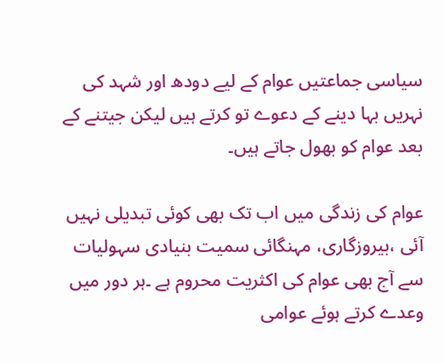سیاسی جماعتیں عوام کے لیے دودھ اور شہد کی نہریں بہا دینے کے دعوے تو کرتے ہیں لیکن جیتنے کے بعد عوام کو بھول جاتے ہیں۔

عوام کی زندگی میں اب تک بھی کوئی تبدیلی نہیں آئی ،بیروزگاری، مہنگائی سمیت بنیادی سہولیات سے آج بھی عوام کی اکثریت محروم ہے ۔ہر دور میں وعدے کرتے ہوئے عوامی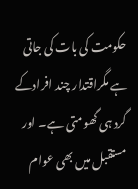حکومت کی بات کی جاتی ہے مگراقتدار چند افرادکے گرد ہی گھومتی ہے۔ اور مستقبل میں بھی عوام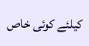کیلئے کوئی خاص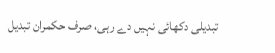تبدیلی دکھائی نہیں دے رہی، صرف حکمران تبدیل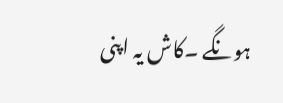ہونگے ۔کاش یہ اپنی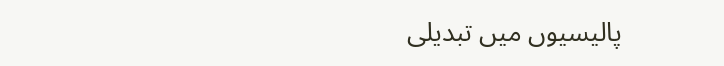پالیسیوں میں تبدیلی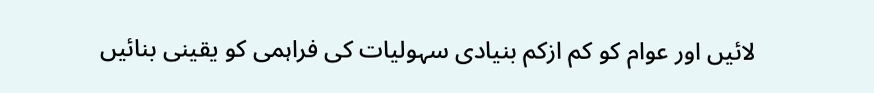لائیں اور عوام کو کم ازکم بنیادی سہولیات کی فراہمی کو یقینی بنائیں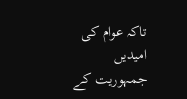تاکہ عوام کی امیدیں جمہوریت کے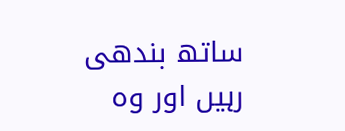ساتھ بندھی رہیں اور وہ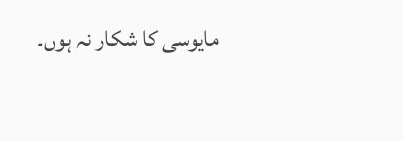مایوسی کا شکار نہ ہوں۔